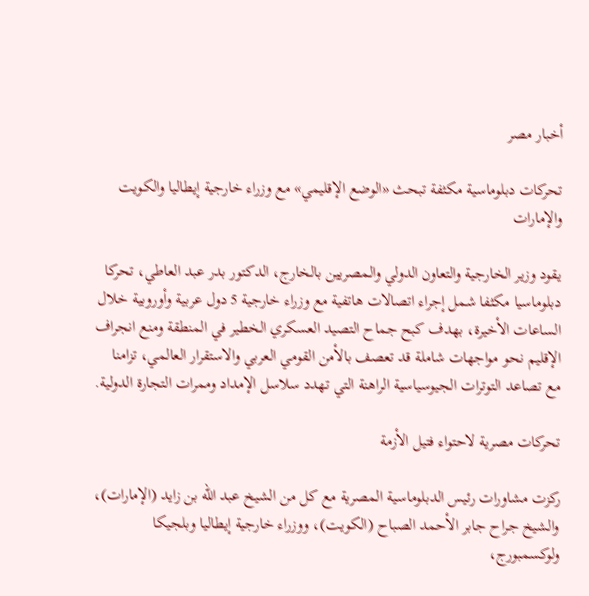أخبار مصر

تحركات دبلوماسية مكثفة تبحث «الوضع الإقليمي» مع وزراء خارجية إيطاليا والكويت والإمارات

يقود وزير الخارجية والتعاون الدولي والمصريين بالخارج، الدكتور بدر عبد العاطي، تحركا دبلوماسيا مكثفا شمل إجراء اتصالات هاتفية مع وزراء خارجية 5 دول عربية وأوروبية خلال الساعات الأخيرة، بهدف كبح جماح التصيد العسكري الخطير في المنطقة ومنع انجراف الإقليم نحو مواجهات شاملة قد تعصف بالأمن القومي العربي والاستقرار العالمي، تزامنا مع تصاعد التوترات الجيوسياسية الراهنة التي تهدد سلاسل الإمداد وممرات التجارة الدولية.

تحركات مصرية لاحتواء فتيل الأزمة

ركزت مشاورات رئيس الدبلوماسية المصرية مع كل من الشيخ عبد الله بن زايد (الإمارات)، والشيخ جراح جابر الأحمد الصباح (الكويت)، ووزراء خارجية إيطاليا وبلجيكا ولوكسمبورج،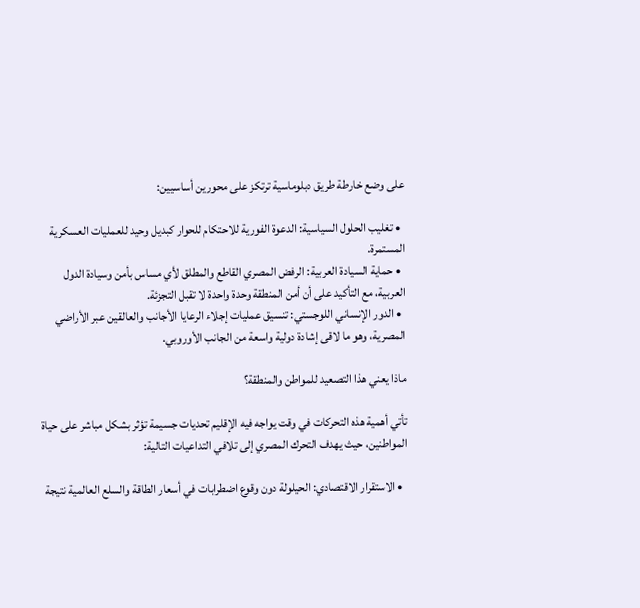على وضع خارطة طريق دبلوماسية ترتكز على محورين أساسيين:

  • تغليب الحلول السياسية: الدعوة الفورية للاحتكام للحوار كبديل وحيد للعمليات العسكرية المستمرة.
  • حماية السيادة العربية: الرفض المصري القاطع والمطلق لأي مساس بأمن وسيادة الدول العربية، مع التأكيد على أن أمن المنطقة وحدة واحدة لا تقبل التجزئة.
  • الدور الإنساني اللوجستي: تنسيق عمليات إجلاء الرعايا الأجانب والعالقين عبر الأراضي المصرية، وهو ما لاقى إشادة دولية واسعة من الجانب الأوروبي.

ماذا يعني هذا التصعيد للمواطن والمنطقة؟

تأتي أهمية هذه التحركات في وقت يواجه فيه الإقليم تحديات جسيمة تؤثر بشكل مباشر على حياة المواطنين، حيث يهدف التحرك المصري إلى تلافي التداعيات التالية:

  • الاستقرار الاقتصادي: الحيلولة دون وقوع اضطرابات في أسعار الطاقة والسلع العالمية نتيجة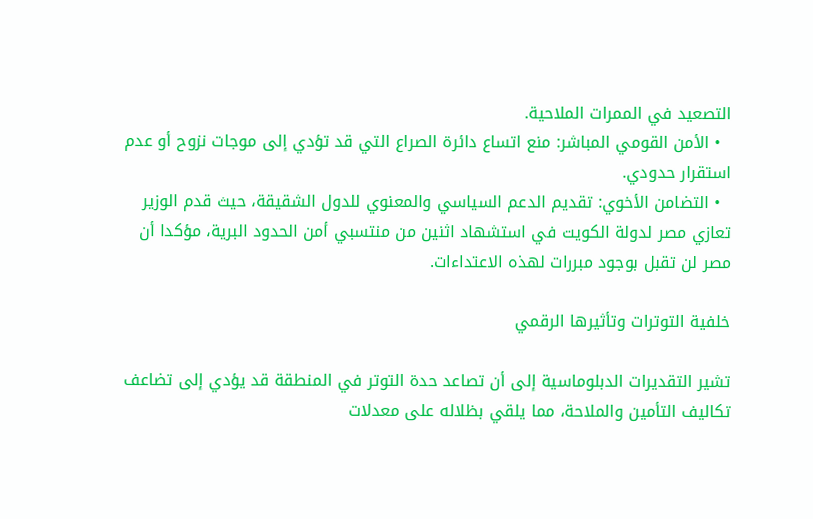التصعيد في الممرات الملاحية.
  • الأمن القومي المباشر: منع اتساع دائرة الصراع التي قد تؤدي إلى موجات نزوح أو عدم استقرار حدودي.
  • التضامن الأخوي: تقديم الدعم السياسي والمعنوي للدول الشقيقة، حيث قدم الوزير تعازي مصر لدولة الكويت في استشهاد اثنين من منتسبي أمن الحدود البرية، مؤكدا أن مصر لن تقبل بوجود مبررات لهذه الاعتداءات.

خلفية التوترات وتأثيرها الرقمي

تشير التقديرات الدبلوماسية إلى أن تصاعد حدة التوتر في المنطقة قد يؤدي إلى تضاعف تكاليف التأمين والملاحة، مما يلقي بظلاله على معدلات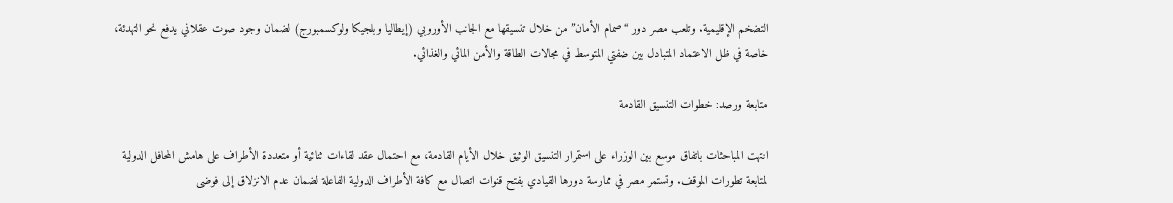التضخم الإقليمية. وتلعب مصر دور “صمام الأمان” من خلال تنسيقها مع الجانب الأوروبي (إيطاليا وبلجيكا ولوكسمبورج) لضمان وجود صوت عقلاني يدفع نحو التهدئة، خاصة في ظل الاعتماد المتبادل بين ضفتي المتوسط في مجالات الطاقة والأمن المائي والغذائي.

متابعة ورصد: خطوات التنسيق القادمة

انتهت المباحثات باتفاق موسع بين الوزراء على استمرار التنسيق الوثيق خلال الأيام القادمة، مع احتمال عقد لقاءات ثنائية أو متعددة الأطراف على هامش المحافل الدولية لمتابعة تطورات الموقف. وتستمر مصر في ممارسة دورها القيادي بفتح قنوات اتصال مع كافة الأطراف الدولية الفاعلة لضمان عدم الانزلاق إلى فوضى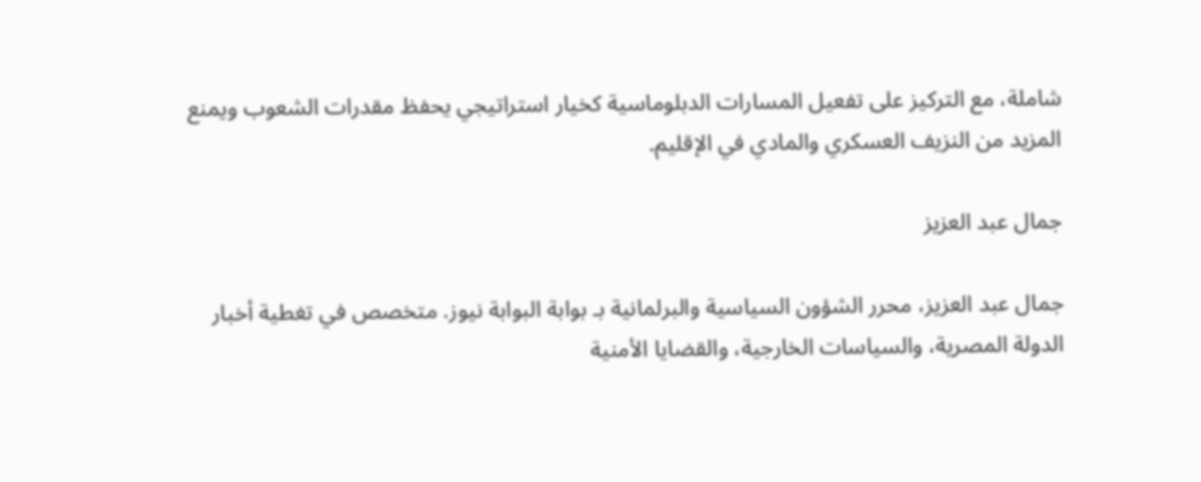شاملة، مع التركيز على تفعيل المسارات الدبلوماسية كخيار استراتيجي يحفظ مقدرات الشعوب ويمنع المزيد من النزيف العسكري والمادي في الإقليم.

جمال عبد العزيز

جمال عبد العزيز، محرر الشؤون السياسية والبرلمانية بـ بوابة البوابة نيوز. متخصص في تغطية أخبار الدولة المصرية، والسياسات الخارجية، والقضايا الأمنية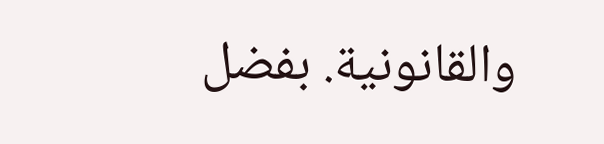والقانونية. بفضل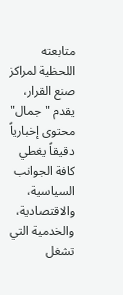متابعته اللحظية لمراكز صنع القرار، يقدم "جمال" محتوى إخبارياً دقيقاً يغطي كافة الجوانب السياسية، والاقتصادية، والخدمية التي تشغل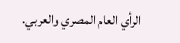الرأي العام المصري والعربي.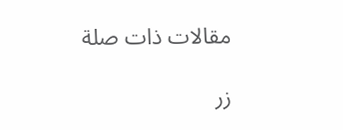مقالات ذات صلة

زر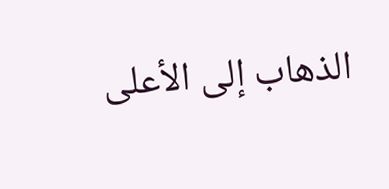الذهاب إلى الأعلى